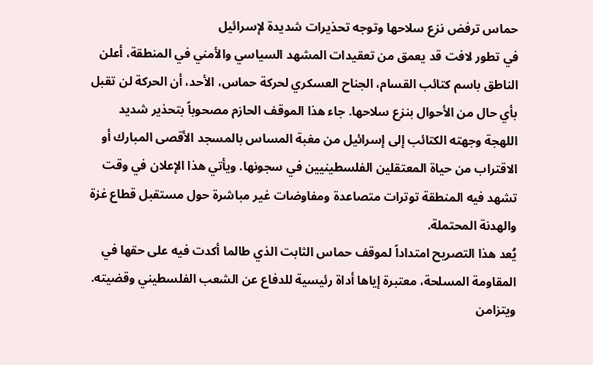حماس ترفض نزع سلاحها وتوجه تحذيرات شديدة لإسرائيل
في تطور لافت قد يعمق من تعقيدات المشهد السياسي والأمني في المنطقة، أعلن الناطق باسم كتائب القسام، الجناح العسكري لحركة حماس، الأحد، أن الحركة لن تقبل بأي حال من الأحوال بنزع سلاحها. جاء هذا الموقف الحازم مصحوباً بتحذير شديد اللهجة وجهته الكتائب إلى إسرائيل من مغبة المساس بالمسجد الأقصى المبارك أو الاقتراب من حياة المعتقلين الفلسطينيين في سجونها. ويأتي هذا الإعلان في وقت تشهد فيه المنطقة توترات متصاعدة ومفاوضات غير مباشرة حول مستقبل قطاع غزة والهدنة المحتملة.
يُعد هذا التصريح امتداداً لموقف حماس الثابت الذي طالما أكدت فيه على حقها في المقاومة المسلحة، معتبرة إياها أداة رئيسية للدفاع عن الشعب الفلسطيني وقضيته. ويتزامن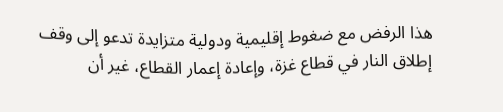هذا الرفض مع ضغوط إقليمية ودولية متزايدة تدعو إلى وقف إطلاق النار في قطاع غزة، وإعادة إعمار القطاع، غير أن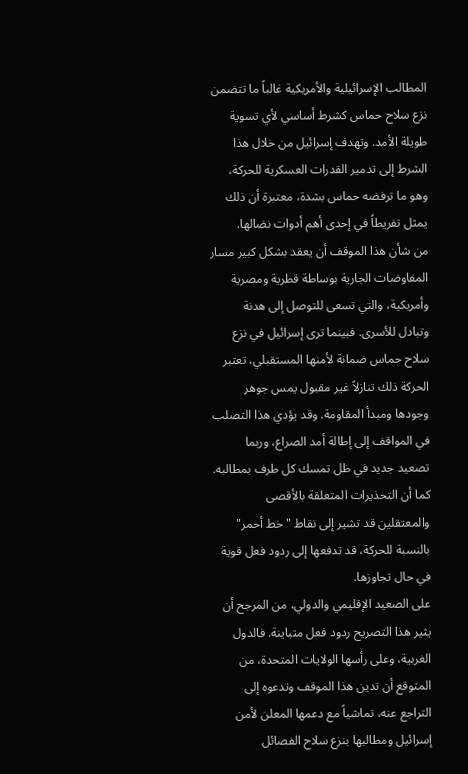المطالب الإسرائيلية والأمريكية غالباً ما تتضمن نزع سلاح حماس كشرط أساسي لأي تسوية طويلة الأمد. وتهدف إسرائيل من خلال هذا الشرط إلى تدمير القدرات العسكرية للحركة، وهو ما ترفضه حماس بشدة، معتبرة أن ذلك يمثل تفريطاً في إحدى أهم أدوات نضالها.
من شأن هذا الموقف أن يعقد بشكل كبير مسار المفاوضات الجارية بوساطة قطرية ومصرية وأمريكية، والتي تسعى للتوصل إلى هدنة وتبادل للأسرى. فبينما ترى إسرائيل في نزع سلاح حماس ضمانة لأمنها المستقبلي، تعتبر الحركة ذلك تنازلاً غير مقبول يمس جوهر وجودها ومبدأ المقاومة. وقد يؤدي هذا التصلب في المواقف إلى إطالة أمد الصراع، وربما تصعيد جديد في ظل تمسك كل طرف بمطالبه. كما أن التحذيرات المتعلقة بالأقصى والمعتقلين قد تشير إلى نقاط "خط أحمر" بالنسبة للحركة، قد تدفعها إلى ردود فعل قوية في حال تجاوزها.
على الصعيد الإقليمي والدولي، من المرجح أن يثير هذا التصريح ردود فعل متباينة. فالدول الغربية، وعلى رأسها الولايات المتحدة، من المتوقع أن تدين هذا الموقف وتدعوه إلى التراجع عنه، تماشياً مع دعمها المعلن لأمن إسرائيل ومطالبها بنزع سلاح الفصائل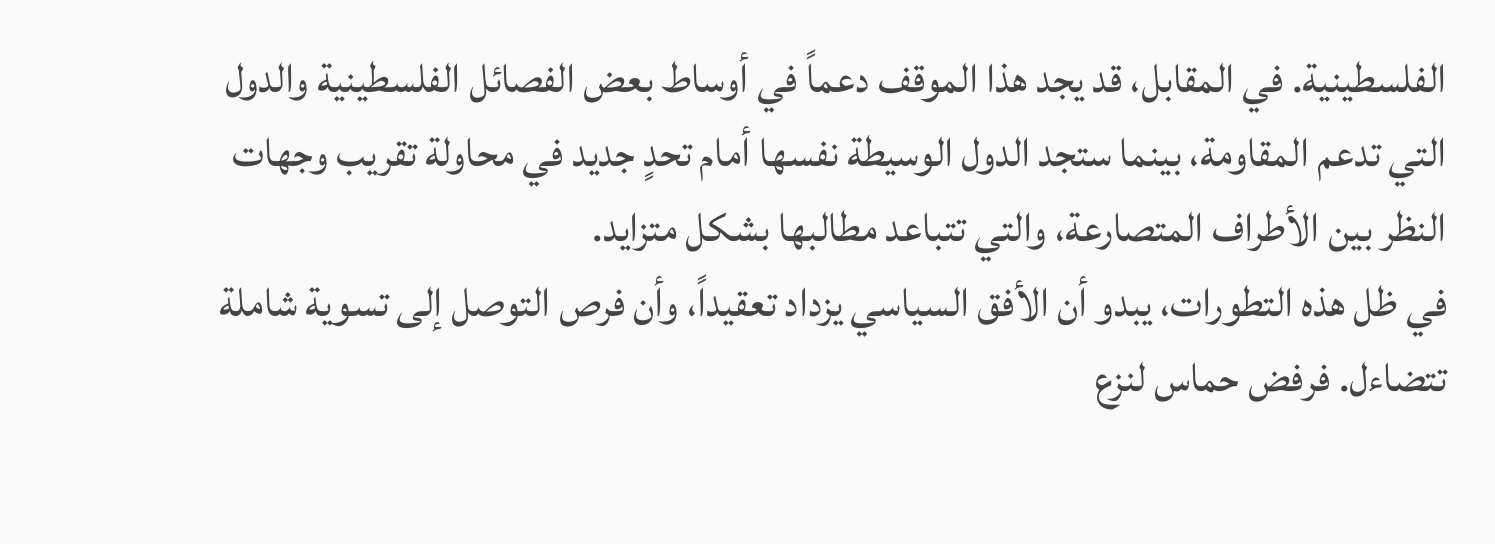الفلسطينية. في المقابل، قد يجد هذا الموقف دعماً في أوساط بعض الفصائل الفلسطينية والدول التي تدعم المقاومة، بينما ستجد الدول الوسيطة نفسها أمام تحدٍ جديد في محاولة تقريب وجهات النظر بين الأطراف المتصارعة، والتي تتباعد مطالبها بشكل متزايد.
في ظل هذه التطورات، يبدو أن الأفق السياسي يزداد تعقيداً، وأن فرص التوصل إلى تسوية شاملة تتضاءل. فرفض حماس لنزع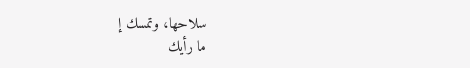سلاحها، وتمسك إ
ما رأيك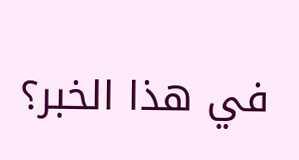في هذا الخبر؟